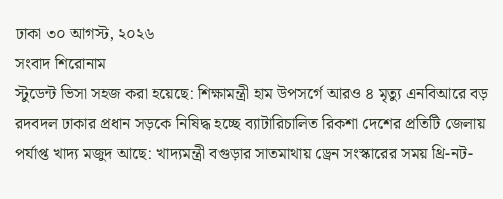ঢাকা ৩০ আগস্ট, ২০২৬
সংবাদ শিরোনাম
স্টুডেন্ট ভিসা সহজ করা হয়েছে: শিক্ষামন্ত্রী হাম উপসর্গে আরও ৪ মৃত্যু এনবিআরে বড় রদবদল ঢাকার প্রধান সড়কে নিষিদ্ধ হচ্ছে ব্যাটারিচালিত রিকশা দেশের প্রতিটি জেলায় পর্যাপ্ত খাদ্য মজুদ আছে: খাদ্যমন্ত্রী বগুড়ার সাতমাথায় ড্রেন সংস্কারের সময় থ্রি-নট-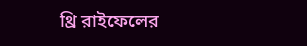থ্রি রাইফেলের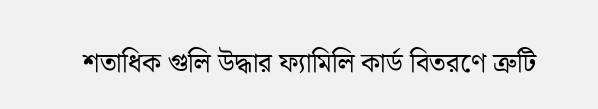শতাধিক গুলি উদ্ধার ফ্যামিলি কার্ড বিতরণে ত্রুটি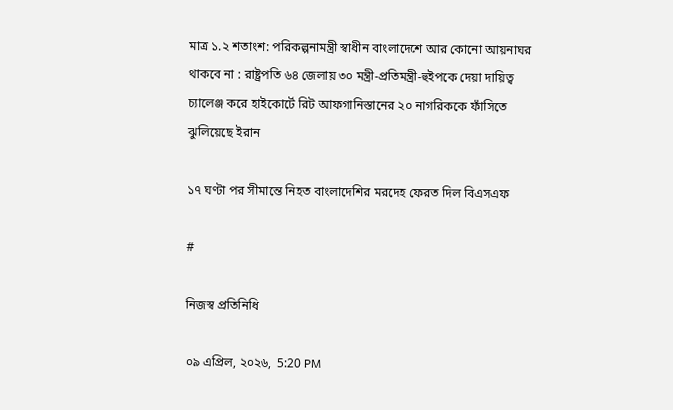মাত্র ১.২ শতাংশ: পরিকল্পনামন্ত্রী স্বাধীন বাংলাদেশে আর কোনো আয়নাঘর থাকবে না : রাষ্ট্রপতি ৬৪ জেলায় ৩০ মন্ত্রী-প্রতিমন্ত্রী-হুইপকে দেয়া দায়িত্ব চ্যালেঞ্জ করে হাইকোর্টে রিট আফগানিস্তানের ২০ নাগরিককে ফাঁসিতে ঝুলিয়েছে ইরান

১৭ ঘণ্টা পর সীমান্তে নিহত বাংলাদেশির মরদেহ ফেরত দিল বিএসএফ

#

নিজস্ব প্রতিনিধি

০৯ এপ্রিল, ২০২৬,  5:20 PM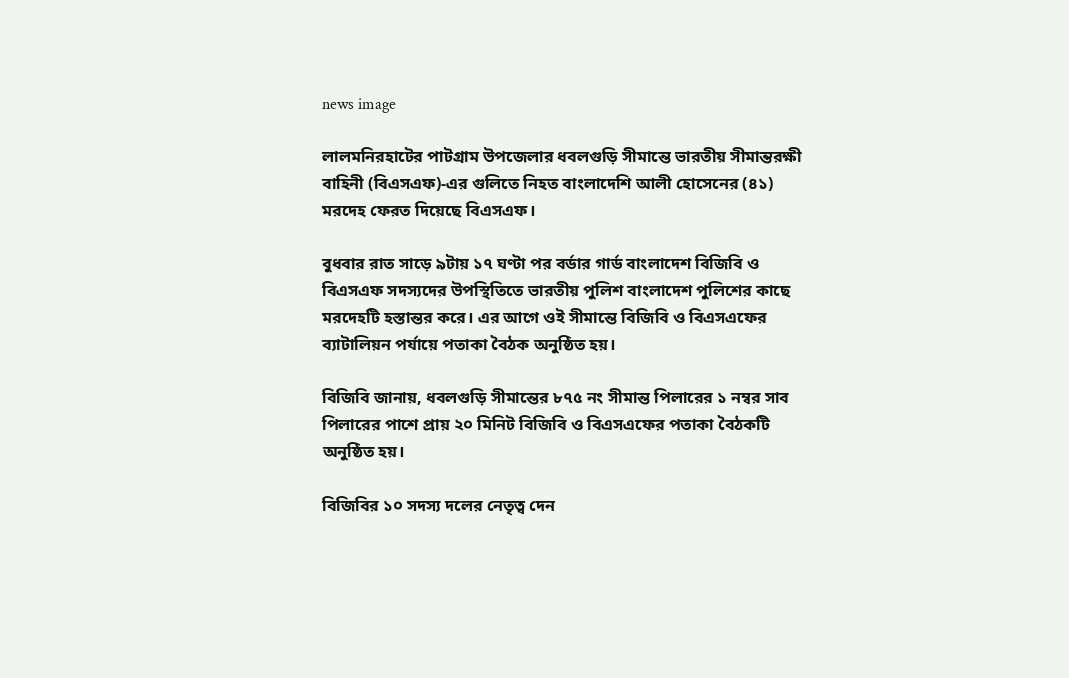news image

লালমনিরহাটের পাটগ্রাম উপজেলার ধবলগুড়ি সীমান্তে ভারতীয় সীমান্তরক্ষী বাহিনী (বিএসএফ)-এর গুলিতে নিহত বাংলাদেশি আলী হোসেনের (৪১) মরদেহ ফেরত দিয়েছে বিএসএফ।

বুধবার রাত সাড়ে ৯টায় ১৭ ঘণ্টা পর বর্ডার গার্ড বাংলাদেশ বিজিবি ও বিএসএফ সদস্যদের উপস্থিতিতে ভারতীয় পুলিশ বাংলাদেশ পুলিশের কাছে মরদেহটি হস্তান্তর করে। এর আগে ওই সীমান্তে বিজিবি ও বিএসএফের ব্যাটালিয়ন পর্যায়ে পতাকা বৈঠক অনুষ্ঠিত হয়।

বিজিবি জানায়, ধবলগুড়ি সীমান্তের ৮৭৫ নং সীমান্ত পিলারের ১ নম্বর সাব পিলারের পাশে প্রায় ২০ মিনিট বিজিবি ও বিএসএফের পতাকা বৈঠকটি অনুষ্ঠিত হয়।

বিজিবির ১০ সদস্য দলের নেতৃত্ব দেন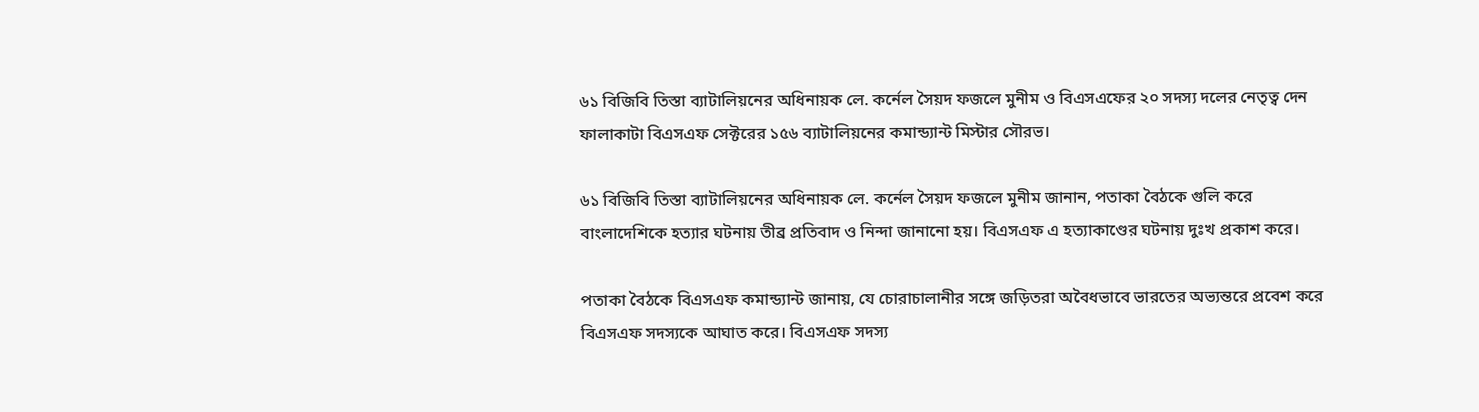৬১ বিজিবি তিস্তা ব্যাটালিয়নের অধিনায়ক লে. কর্নেল সৈয়দ ফজলে মুনীম ও বিএসএফের ২০ সদস্য দলের নেতৃত্ব দেন ফালাকাটা বিএসএফ সেক্টরের ১৫৬ ব্যাটালিয়নের কমান্ড্যান্ট মিস্টার সৌরভ।

৬১ বিজিবি তিস্তা ব্যাটালিয়নের অধিনায়ক লে. কর্নেল সৈয়দ ফজলে মুনীম জানান, পতাকা বৈঠকে গুলি করে বাংলাদেশিকে হত্যার ঘটনায় তীব্র প্রতিবাদ ও নিন্দা জানানো হয়। বিএসএফ এ হত্যাকাণ্ডের ঘটনায় দুঃখ প্রকাশ করে।

পতাকা বৈঠকে বিএসএফ কমান্ড্যান্ট জানায়, যে চোরাচালানীর সঙ্গে জড়িতরা অবৈধভাবে ভারতের অভ্যন্তরে প্রবেশ করে বিএসএফ সদস্যকে আঘাত করে। বিএসএফ সদস্য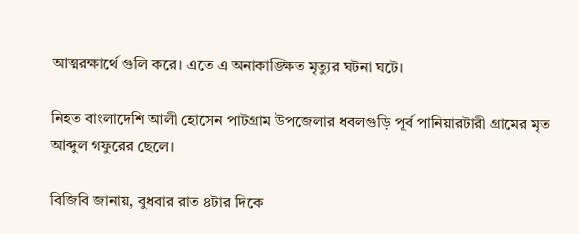আত্মরক্ষার্থে গুলি করে। এতে এ অনাকাঙ্ক্ষিত মৃত্যুর ঘটনা ঘটে।

নিহত বাংলাদেশি আলী হোসেন পাটগ্রাম উপজেলার ধবলগুড়ি পূর্ব পানিয়ারটারী গ্রামের মৃত আব্দুল গফুরের ছেলে।

বিজিবি জানায়, বুধবার রাত ৪টার দিকে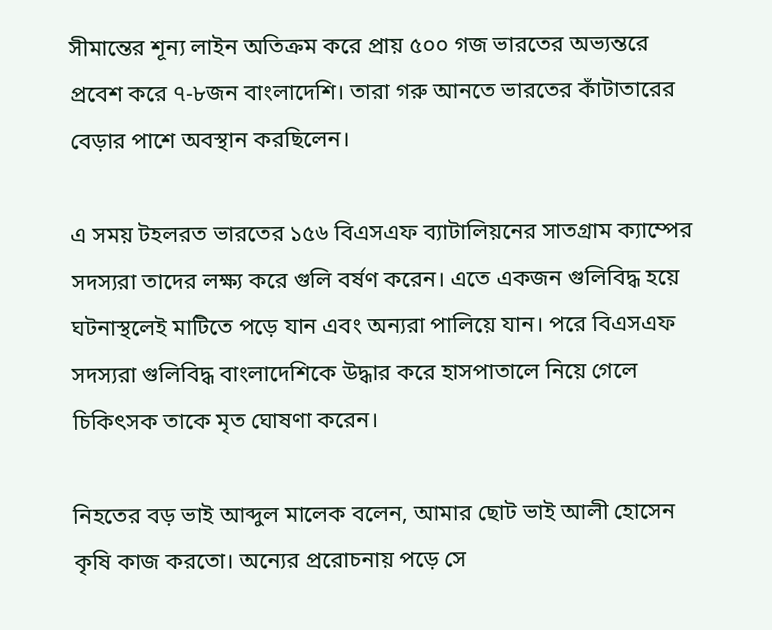সীমান্তের শূন্য লাইন অতিক্রম করে প্রায় ৫০০ গজ ভারতের অভ্যন্তরে প্রবেশ করে ৭-৮জন বাংলাদেশি। তারা গরু আনতে ভারতের কাঁটাতারের বেড়ার পাশে অবস্থান করছিলেন।

এ সময় টহলরত ভারতের ১৫৬ বিএসএফ ব্যাটালিয়নের সাতগ্রাম ক্যাম্পের সদস্যরা তাদের লক্ষ্য করে গুলি বর্ষণ করেন। এতে একজন গুলিবিদ্ধ হয়ে ঘটনাস্থলেই মাটিতে পড়ে যান এবং অন্যরা পালিয়ে যান। পরে বিএসএফ সদস্যরা গুলিবিদ্ধ বাংলাদেশিকে উদ্ধার করে হাসপাতালে নিয়ে গেলে চিকিৎসক তাকে মৃত ঘোষণা করেন।

নিহতের বড় ভাই আব্দুল মালেক বলেন, আমার ছোট ভাই আলী হোসেন কৃষি কাজ করতো। অন্যের প্ররোচনায় পড়ে সে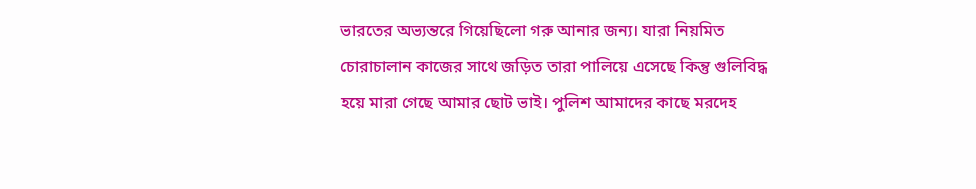ভারতের অভ্যন্তরে গিয়েছিলো গরু আনার জন্য। যারা নিয়মিত চোরাচালান কাজের সাথে জড়িত তারা পালিয়ে এসেছে কিন্তু গুলিবিদ্ধ হয়ে মারা গেছে আমার ছোট ভাই। পুলিশ আমাদের কাছে মরদেহ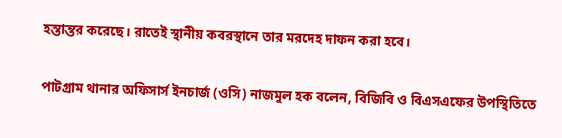হস্তান্তর করেছে। রাতেই স্থানীয় কবরস্থানে তার মরদেহ দাফন করা হবে।

পাটগ্রাম থানার অফিসার্স ইনচার্জ (ওসি) নাজমুল হক বলেন, বিজিবি ও বিএসএফের উপস্থিতিতে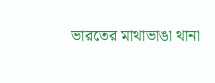ভারতের মাথাভাঙা থানা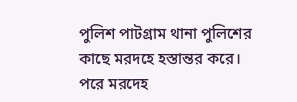পুলিশ পাটগ্রাম থানা পুলিশের কাছে মরদহে হস্তান্তর করে। পরে মরদেহ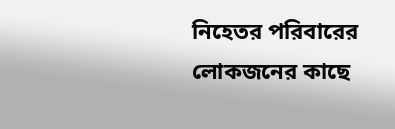নিহেতর পরিবারের লোকজনের কাছে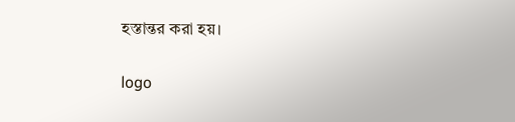হস্তান্তর করা হয়।

logo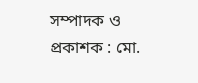সম্পাদক ও প্রকাশক : মো.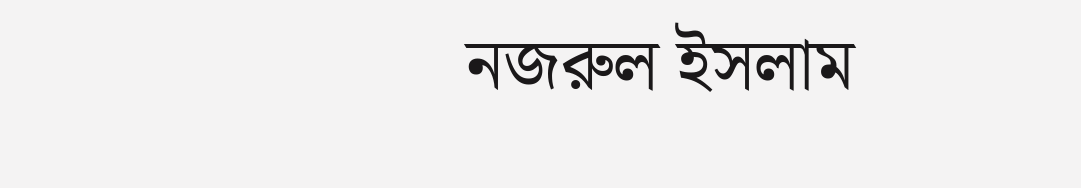নজরুল ইসলাম